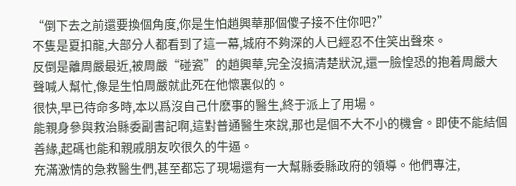“倒下去之前還要換個角度,你是生怕趙興華那個傻子接不住你吧?”
不隻是夏扣龍,大部分人都看到了這一幕,城府不夠深的人已經忍不住笑出聲來。
反倒是離周嚴最近,被周嚴“碰瓷”的趙興華,完全沒搞清楚狀況,還一臉惶恐的抱着周嚴大聲喊人幫忙,像是生怕周嚴就此死在他懷裏似的。
很快,早已待命多時,本以爲沒自己什麽事的醫生,終于派上了用場。
能親身參與救治縣委副書記啊,這對普通醫生來說,那也是個不大不小的機會。即使不能結個善緣,起碼也能和親戚朋友吹很久的牛逼。
充滿激情的急救醫生們,甚至都忘了現場還有一大幫縣委縣政府的領導。他們專注,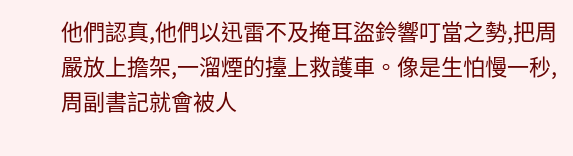他們認真,他們以迅雷不及掩耳盜鈴響叮當之勢,把周嚴放上擔架,一溜煙的擡上救護車。像是生怕慢一秒,周副書記就會被人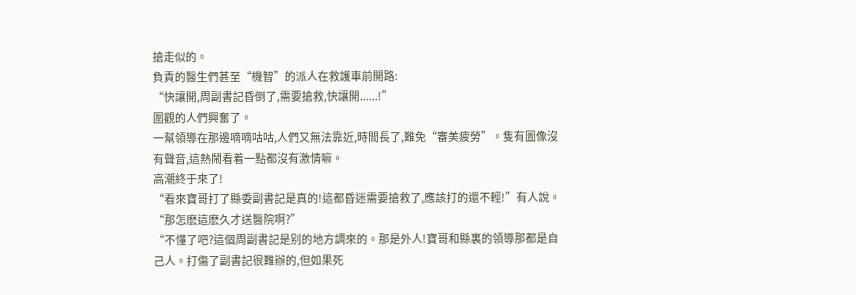搶走似的。
負責的醫生們甚至“機智”的派人在救護車前開路:
“快讓開,周副書記昏倒了,需要搶救,快讓開......!”
圍觀的人們興奮了。
一幫領導在那邊嘀嘀咕咕,人們又無法靠近,時間長了,難免“審美疲勞”。隻有圖像沒有聲音,這熱鬧看着一點都沒有激情嘛。
高潮終于來了!
“看來寶哥打了縣委副書記是真的!這都昏迷需要搶救了,應該打的還不輕!”有人說。
“那怎麽這麽久才送醫院啊?”
“不懂了吧?這個周副書記是别的地方調來的。那是外人!寶哥和縣裏的領導那都是自己人。打傷了副書記很難辦的,但如果死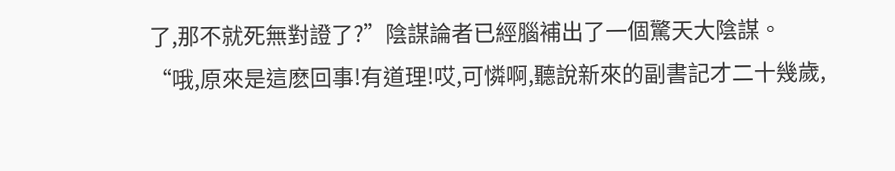了,那不就死無對證了?”陰謀論者已經腦補出了一個驚天大陰謀。
“哦,原來是這麽回事!有道理!哎,可憐啊,聽說新來的副書記才二十幾歲,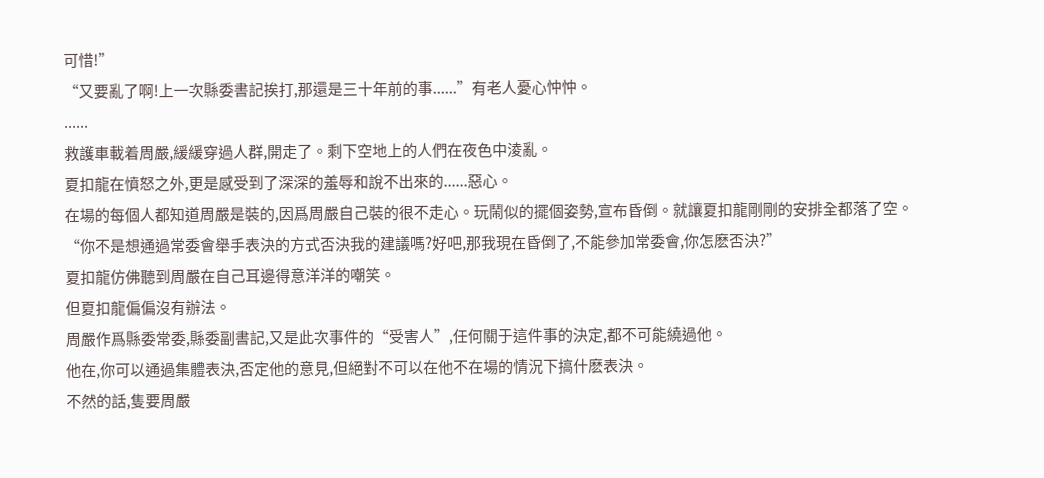可惜!”
“又要亂了啊!上一次縣委書記挨打,那還是三十年前的事......”有老人憂心忡忡。
......
救護車載着周嚴,緩緩穿過人群,開走了。剩下空地上的人們在夜色中淩亂。
夏扣龍在憤怒之外,更是感受到了深深的羞辱和說不出來的......惡心。
在場的每個人都知道周嚴是裝的,因爲周嚴自己裝的很不走心。玩鬧似的擺個姿勢,宣布昏倒。就讓夏扣龍剛剛的安排全都落了空。
“你不是想通過常委會舉手表決的方式否決我的建議嗎?好吧,那我現在昏倒了,不能參加常委會,你怎麽否決?”
夏扣龍仿佛聽到周嚴在自己耳邊得意洋洋的嘲笑。
但夏扣龍偏偏沒有辦法。
周嚴作爲縣委常委,縣委副書記,又是此次事件的“受害人”,任何關于這件事的決定,都不可能繞過他。
他在,你可以通過集體表決,否定他的意見,但絕對不可以在他不在場的情況下搞什麽表決。
不然的話,隻要周嚴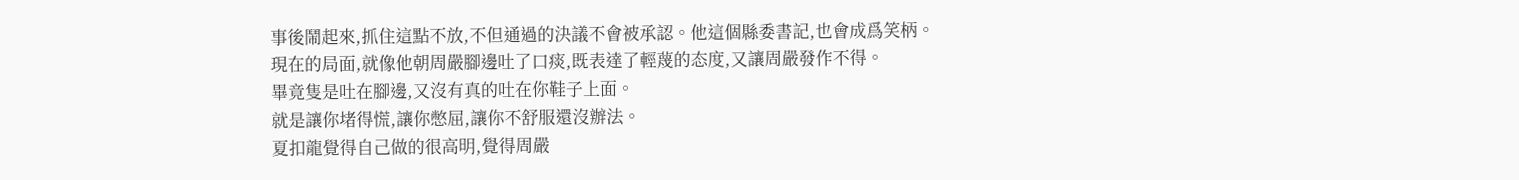事後鬧起來,抓住這點不放,不但通過的決議不會被承認。他這個縣委書記,也會成爲笑柄。
現在的局面,就像他朝周嚴腳邊吐了口痰,既表達了輕蔑的态度,又讓周嚴發作不得。
畢竟隻是吐在腳邊,又沒有真的吐在你鞋子上面。
就是讓你堵得慌,讓你憋屈,讓你不舒服還沒辦法。
夏扣龍覺得自己做的很高明,覺得周嚴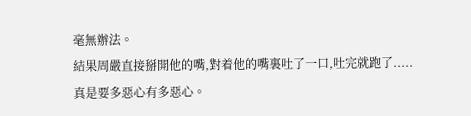毫無辦法。
結果周嚴直接掰開他的嘴,對着他的嘴裏吐了一口,吐完就跑了.....
真是要多惡心有多惡心。